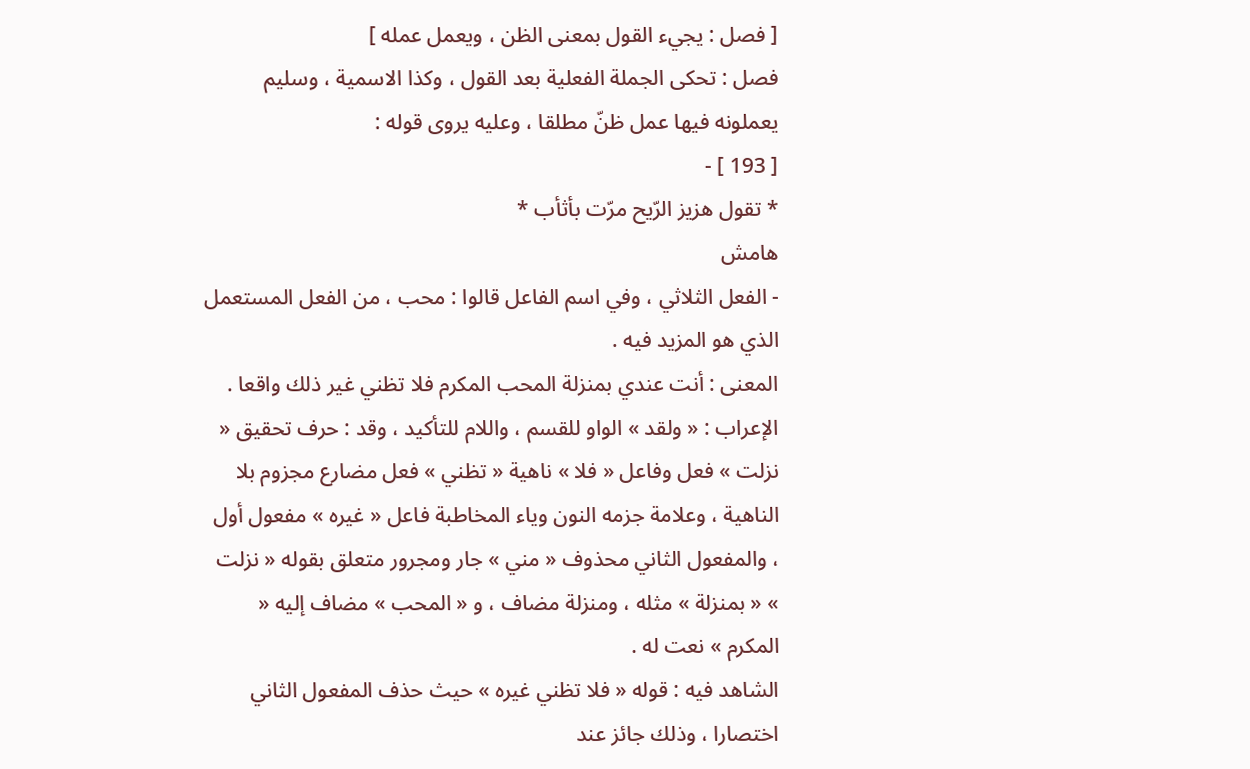[ فصل : يجيء القول بمعنى الظن ، ويعمل عمله ]
فصل : تحكى الجملة الفعلية بعد القول ، وكذا الاسمية ، وسليم يعملونه فيها عمل ظنّ مطلقا ، وعليه يروى قوله :
[ 193 ] -
* تقول هزيز الرّيح مرّت بأثأب *
هامش
- الفعل الثلاثي ، وفي اسم الفاعل قالوا : محب ، من الفعل المستعمل الذي هو المزيد فيه .
المعنى : أنت عندي بمنزلة المحب المكرم فلا تظني غير ذلك واقعا .
الإعراب : « ولقد » الواو للقسم ، واللام للتأكيد ، وقد : حرف تحقيق « نزلت » فعل وفاعل « فلا » ناهية « تظني » فعل مضارع مجزوم بلا الناهية ، وعلامة جزمه النون وياء المخاطبة فاعل « غيره » مفعول أول ، والمفعول الثاني محذوف « مني » جار ومجرور متعلق بقوله « نزلت » « بمنزلة » مثله ، ومنزلة مضاف ، و « المحب » مضاف إليه « المكرم » نعت له .
الشاهد فيه : قوله « فلا تظني غيره » حيث حذف المفعول الثاني اختصارا ، وذلك جائز عند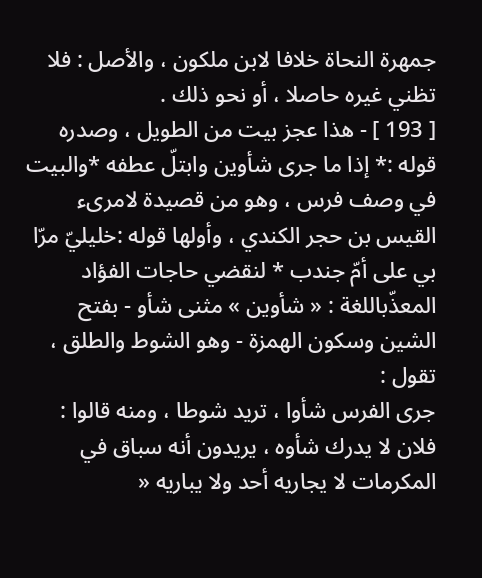جمهرة النحاة خلافا لابن ملكون ، والأصل : فلا تظني غيره حاصلا ، أو نحو ذلك .
[ 193 ] - هذا عجز بيت من الطويل ، وصدره قوله :* إذا ما جرى شأوين وابتلّ عطفه *والبيت في وصف فرس ، وهو من قصيدة لامرىء القيس بن حجر الكندي ، وأولها قوله :خليليّ مرّا بي على أمّ جندب * لنقضي حاجات الفؤاد المعذّباللغة : « شأوين » مثنى شأو - بفتح الشين وسكون الهمزة - وهو الشوط والطلق ، تقول :
جرى الفرس شأوا ، تريد شوطا ، ومنه قالوا : فلان لا يدرك شأوه ، يريدون أنه سباق في المكرمات لا يجاريه أحد ولا يباريه «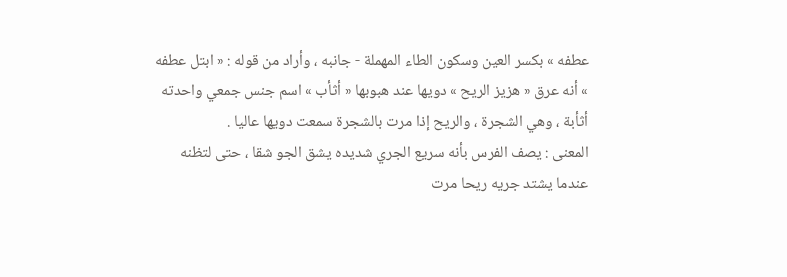عطفه » بكسر العين وسكون الطاء المهملة - جانبه ، وأراد من قوله : « ابتل عطفه » أنه عرق « هزيز الريح » دويها عند هبوبها « أثأب » اسم جنس جمعي واحدته أثأبة ، وهي الشجرة ، والريح إذا مرت بالشجرة سمعت دويها عاليا .
المعنى : يصف الفرس بأنه سريع الجري شديده يشق الجو شقا ، حتى لتظنه عندما يشتد جريه ريحا مرت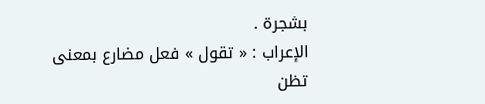بشجرة .
الإعراب : « تقول » فعل مضارع بمعنى تظن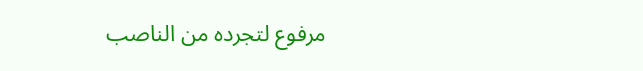مرفوع لتجرده من الناصب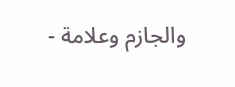والجازم وعلامة -